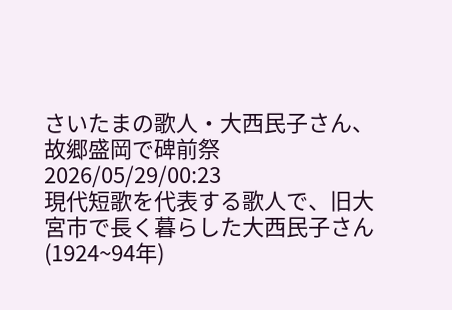さいたまの歌人・大西民子さん、故郷盛岡で碑前祭
2026/05/29/00:23
現代短歌を代表する歌人で、旧大宮市で長く暮らした大西民子さん(1924~94年)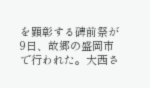を顕彰する碑前祭が9日、故郷の盛岡市で行われた。大西さ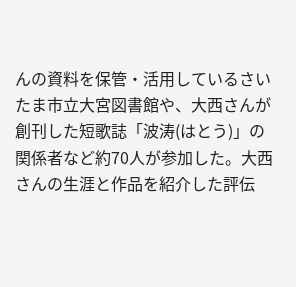んの資料を保管・活用しているさいたま市立大宮図書館や、大西さんが創刊した短歌誌「波涛(はとう)」の関係者など約70人が参加した。大西さんの生涯と作品を紹介した評伝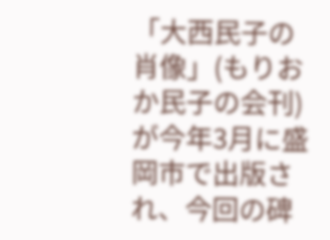「大西民子の肖像」(もりおか民子の会刊)が今年3月に盛岡市で出版され、今回の碑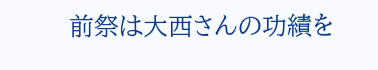前祭は大西さんの功績を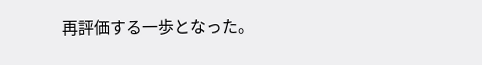再評価する一歩となった。